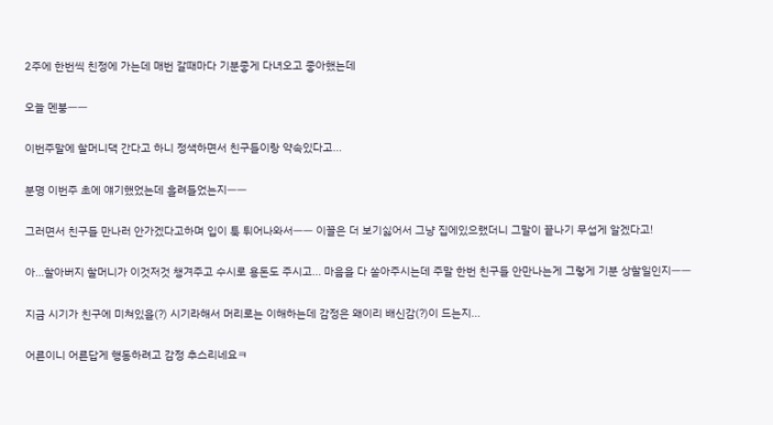2주에 한번씩 친정에 가는데 매번 갈때마다 기분좋게 다녀오고 좋아했는데

오늘 멘붕ㅡㅡ

이번주말에 할머니댁 간다고 하니 정색하면서 친구들이랑 약속있다고...

분명 이번주 초에 얘기했었는데 흘려들었는지ㅡㅡ

그러면서 친구들 만나러 안가겠다고하며 입이 툭 튀어나와서ㅡㅡ 이꼴은 더 보기싫어서 그냥 집에있으랬더니 그말이 끝나기 무섭게 알겠다고!

아...할아버지 할머니가 이것저것 챙겨주고 수시로 용돈도 주시고... 마음을 다 쏟아주시는데 주말 한번 친구들 안만나는게 그렇게 기분 상할일인지ㅡㅡ

지금 시기가 친구에 미쳐있을(?) 시기라해서 머리로는 이해하는데 감정은 왜이리 배신감(?)이 드는지...

어른이니 어른답게 행동하려고 감정 추스리네요ㅋ